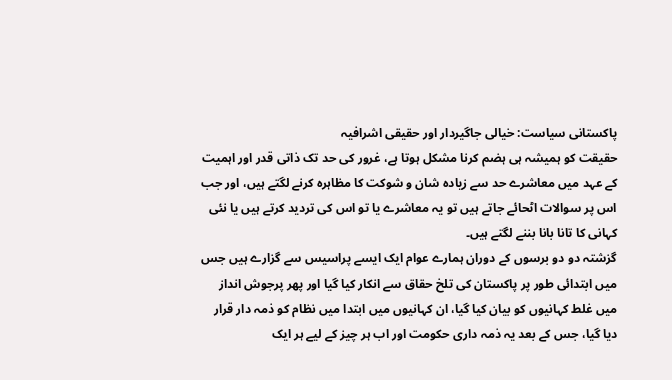پاکستانی سیاست: خیالی جاگیردار اور حقیقی اشرافیہ
حقیقت کو ہمیشہ ہی ہضم کرنا مشکل ہوتا ہے، غرور کی حد تک ذاتی قدر اور اہمیت کے عہد میں معاشرے حد سے زیادہ شان و شوکت کا مظاہرہ کرنے لگتے ہیں، اور جب اس پر سوالات اٹحائے جاتے ہیں تو یہ معاشرے یا تو اس کی تردید کرتے ہیں یا نئی کہانی کا تانا بانا بننے لگتے ہیں۔
گزشتہ دو دو برسوں کے دوران ہمارے عوام ایک ایسے پراسیس سے گزارے ہیں جس میں ابتدائی طور پر پاکستان کی تلخ حقاق سے انکار کیا گیا اور پھر پرجوش انداز میں غلط کہانیوں کو بیان کیا گیا، ان کہانیوں میں ابتدا میں نظام کو ذمہ دار قرار دیا گیا، جس کے بعد یہ ذمہ داری حکومت اور اب ہر چیز کے لیے ہر ایک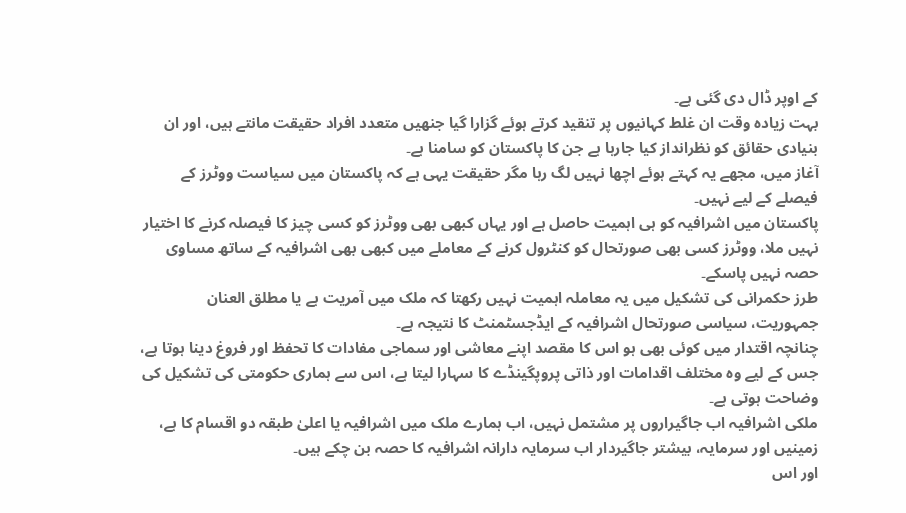کے اوپر ڈال دی گئی ہے۔
بہت زیادہ وقت ان غلط کہانیوں پر تنقید کرتے ہوئے گزارا گیا جنھیں متعدد افراد حقیقت مانتے ہیں، اور ان بنیادی حقائق کو نظرانداز کیا جارہا ہے جن کا پاکستان کو سامنا ہے۔
آغاز میں، مجھے یہ کہتے ہوئے اچھا نہیں لگ رہا مگر حقیقت یہی ہے کہ پاکستان میں سیاست ووٹرز کے فیصلے کے لیے نہیں۔
پاکستان میں اشرافیہ کو ہی اہمیت حاصل ہے اور یہاں کبھی بھی ووٹرز کو کسی چیز کا فیصلہ کرنے کا اختیار نہیں ملا، ووٹرز کسی بھی صورتحال کو کنٹرول کرنے کے معاملے میں کبھی بھی اشرافیہ کے ساتھ مساوی حصہ نہیں پاسکے۔
طرز حکمرانی کی تشکیل میں یہ معاملہ اہمیت نہیں رکھتا کہ ملک میں آمریت ہے یا مطلق العنان جمہوریت، سیاسی صورتحال اشرافیہ کے ایڈجسٹمنٹ کا نتیجہ ہے۔
چنانچہ اقتدار میں کوئی بھی ہو اس کا مقصد اپنے معاشی اور سماجی مفادات کا تحفظ اور فروغ دینا ہوتا ہے، جس کے لیے وہ مختلف اقدامات اور ذاتی پروپگینڈے کا سہارا لیتا ہے، اس سے ہماری حکومتی کی تشکیل کی وضاحت ہوتی ہے۔
ملکی اشرافیہ اب جاگیراروں پر مشتمل نہیں، اب ہمارے ملک میں اشرافیہ یا اعلیٰ طبقہ دو اقسام کا ہے، زمینیں اور سرمایہ، بیشتر جاگیردار اب سرمایہ دارانہ اشرافیہ کا حصہ بن چکے ہیں۔
اور اس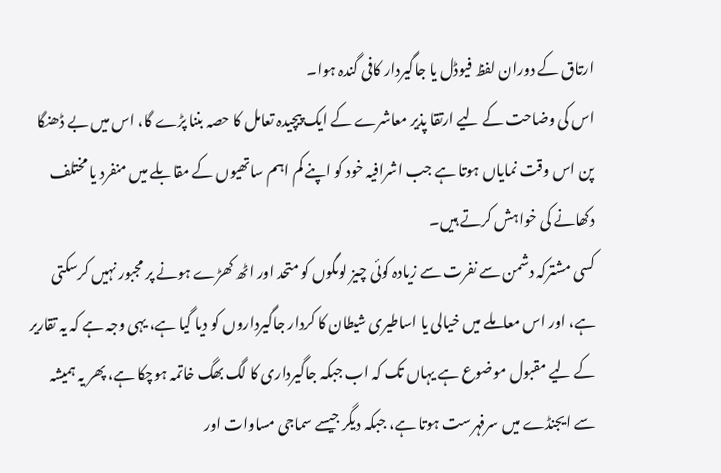ارتاق کے دوران لفظ فیوڈل یا جاگیردار کافی گندہ ہوا۔
اس کی وضاحت کے لیے ارتقا پذیر معاشرے کے ایک پیچیدہ تعامل کا حصہ بننا پڑے گا، اس میں بے ڈھنگا پن اس وقت نمایاں ہوتا ہے جب اشرافیہ خود کو اپنے کم اہم ساتھیوں کے مقابلے میں منفرد یا مختلف دکھانے کی خواہش کرتے ہیں۔
کسی مشترکہ دشمن سے نفرت سے زیادہ کوئی چیز لوںگوں کو متحد اور اٹھ کھڑے ہونے پر مجبور نہیں کرسکتی ہے، اور اس معاملے میں خیالی یا اساطیری شیطان کا کردار جاگیرداروں کو دیا گیا ہے، یہی وجہ ہے کہ یہ تقاریر کے لیے مقبول موضوع ہے یہاں تک کہ اب جبکہ جاگیرداری کا لگ بھگ خاتمہ ہوچکا ہے، پھر یہ ہمیشہ سے ایجنڈے میں سرفہرست ہوتا ہے، جبکہ دیگر جیسے سماجی مساوات اور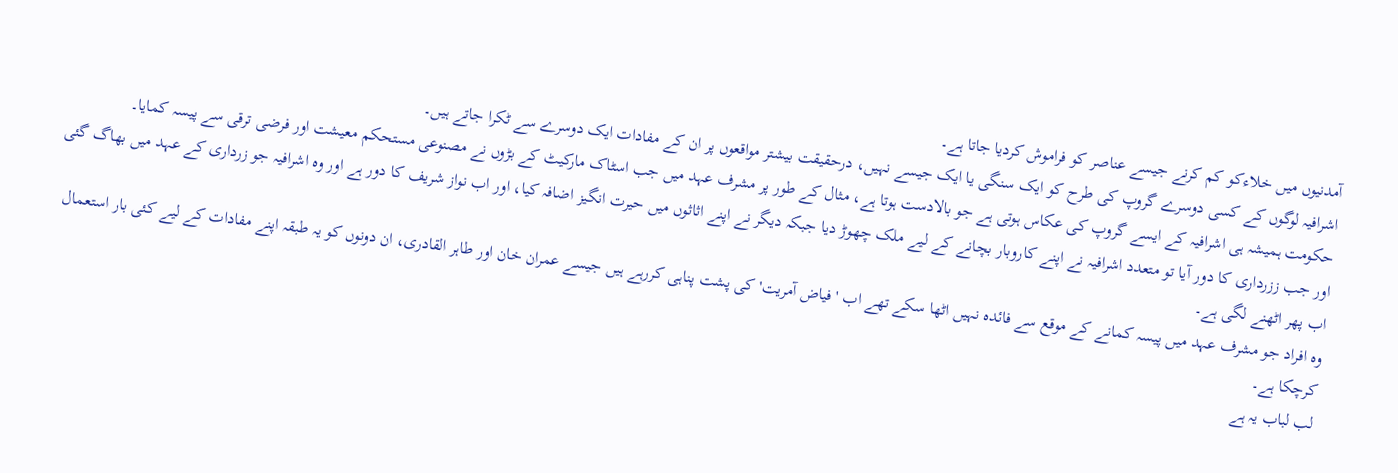آمدنیوں میں خلاءکو کم کرنے جیسے عناصر کو فراموش کردیا جاتا ہے۔
اشرافیہ لوگوں کے کسی دوسرے گروپ کی طرح کو ایک سنگی یا ایک جیسے نہیں، درحقیقت بیشتر مواقعوں پر ان کے مفادات ایک دوسرے سے ٹکرا جاتے ہیں۔
حکومت ہمیشہ ہی اشرافیہ کے ایسے گروپ کی عکاس ہوتی ہے جو بالادست ہوتا ہے، مثال کے طور پر مشرف عہد میں جب اسٹاک مارکیٹ کے بڑوں نے مصنوعی مستحکم معیشت اور فرضی ترقی سے پیسہ کمایا۔
اور جب ززرداری کا دور آیا تو متعدد اشرافیہ نے اپنے کاروبار بچانے کے لیے ملک چھوڑ دیا جبکہ دیگر نے اپنے اثاثوں میں حیرت انگیز اضافہ کیا، اور اب نواز شریف کا دور ہے اور وہ اشرافیہ جو زرداری کے عہد میں بھاگ گئی اب پھر اٹھنے لگی ہے۔
وہ افراد جو مشرف عہد میں پیسہ کمانے کے موقع سے فائدہ نہیں اٹھا سکے تھے اب 'فیاض آمریت' کی پشت پناہی کررہے ہیں جیسے عمران خان اور طاہر القادری، ان دونوں کو یہ طبقہ اپنے مفادات کے لیے کئی بار استعمال کرچکا ہے۔
لب لباب یہ ہے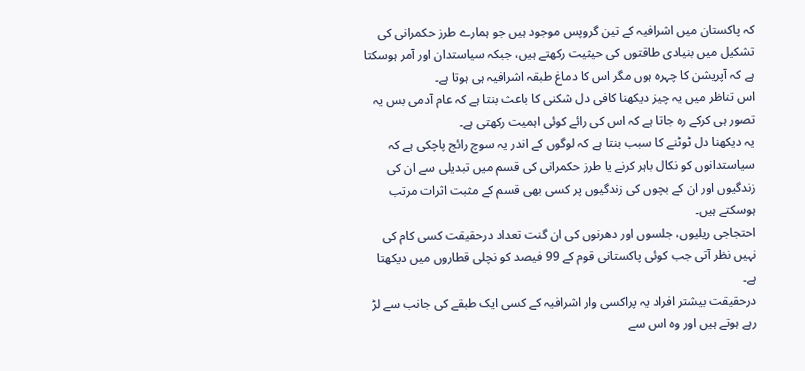کہ پاکستان میں اشرافیہ کے تین گروپس موجود ہیں جو ہمارے طرز حکمرانی کی تشکیل میں بنیادی طاقتوں کی حیثیت رکھتے ہیں، جبکہ سیاستدان اور آمر ہوسکتا ہے کہ آپریشن کا چہرہ ہوں مگر اس کا دماغ طبقہ اشرافیہ ہی ہوتا ہے۔
اس تناظر میں یہ چیز دیکھنا کافی دل شکنی کا باعث بنتا ہے کہ عام آدمی بس یہ تصور ہی کرکے رہ جاتا ہے کہ اس کی رائے کوئی اہمیت رکھتی ہے۔
یہ دیکھنا دل ٹوٹنے کا سبب بنتا ہے کہ لوگوں کے اندر یہ سوچ رائج پاچکی ہے کہ سیاستدانوں کو نکال باہر کرنے یا طرز حکمرانی کی قسم میں تبدیلی سے ان کی زندگیوں اور ان کے بچوں کی زندگیوں پر کسی بھی قسم کے مثبت اثرات مرتب ہوسکتے ہیں۔
احتجاجی ریلیوں، جلسوں اور دھرنوں کی ان گنت تعداد درحقیقت کسی کام کی نہیں نظر آتی جب کوئی پاکستانی قوم کے 99 فیصد کو نچلی قطاروں میں دیکھتا ہے۔
درحقیقت بیشتر افراد یہ پراکسی وار اشرافیہ کے کسی ایک طبقے کی جانب سے لڑ رہے ہوتے ہیں اور وہ اس سے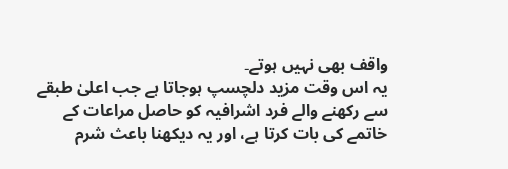واقف بھی نہیں ہوتے۔
یہ اس وقت مزید دلچسپ ہوجاتا ہے جب اعلیٰ طبقے سے رکھنے والے فرد اشرافیہ کو حاصل مراعات کے خاتمے کی بات کرتا ہے، اور یہ دیکھنا باعث شرم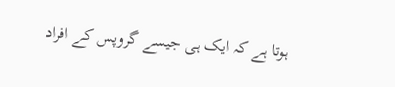ہوتا ہے کہ ایک ہی جیسے گروپس کے افراد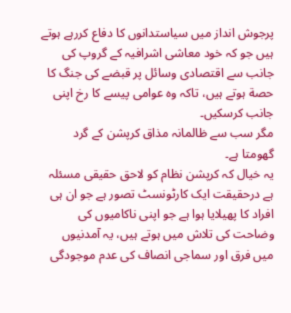پرجوش انداز میں سیاستدانوں کا دفاع کررہے ہوتے ہیں جو کہ خود معاشی اشرافیہ کے گروپ کی جانب سے اقتصادی وسائل پر قبضے کی جنگ کا حصة ہوتے ہیں، تاکہ وہ عوامی پیسے کا رخ اپنی جانب کرسکیں۔
مگر سب سے ظالمانہ مذاق کرپشن کے گرد گھومتا ہے۔
یہ خیال کہ کرپشن نظام کو لاحق حقیقی مسئلہ ہے درحقیقت ایک کارٹونسٹ تصور ہے جو ان ہی افراد کا پھیلایا ہوا ہے جو اپنی ناکامیوں کی وضاحت کی تلاش میں ہوتے ہیں، یہ آمدنیوں میں فرق اور سماجی انصاف کی عدم موجودگی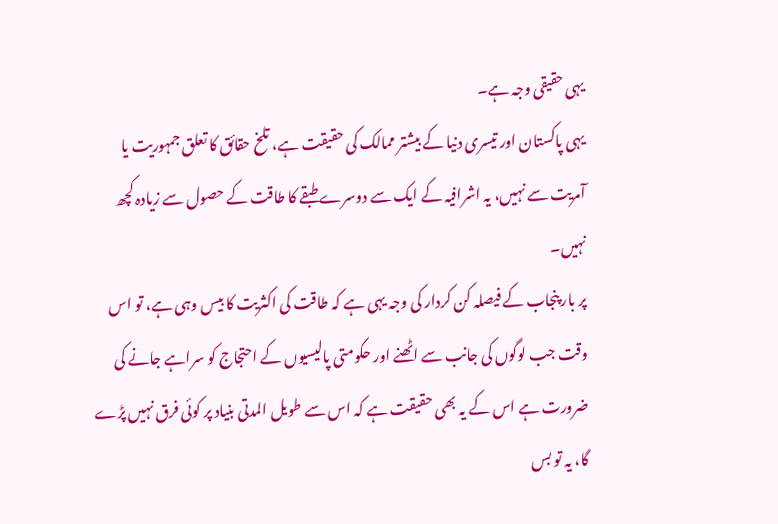یہی حقیقی وجہ ہے۔
یہی پاکستان اور تیسری دنیا کے بیشتر ممالک کی حقیقت ہے، تلخ حقائق کا تعلق جمہوریت یا آمریت سے نہیں، یہ اشرافیہ کے ایک سے دوسرے طبقے کا طاقت کے حصول سے زیادہ کچھ نہیں۔
پر بار پنجاب کے فیصلہ کن کردار کی وجہ یہی ہے کہ طاقت کی اکثریت کا بیس وہی ہے، تو اس وقت جب لوگوں کی جانب سے اٹھنے اور حکومتی پالیسیوں کے احتجاج کو سراہے جانے کی ضرورت ہے اس کے یہ بھی حقیقت ہے کہ اس سے طویل المدتی بنیاد پر کوئی فرق نہیں پڑے گا، یہ تو بس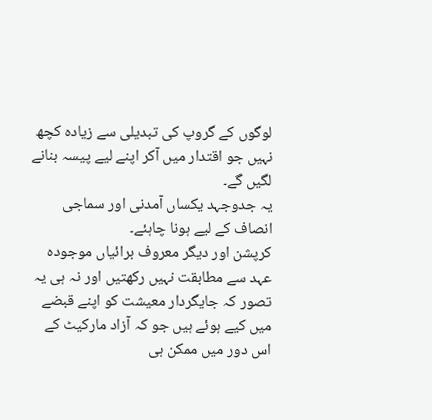لوگوں کے گروپ کی تبدیلی سے زیادہ کچھ نہیں جو اقتدار میں آکر اپنے لیے پیسہ بنانے لگیں گے۔
یہ جدوجہد یکساں آمدنی اور سماجی انصاف کے لیے ہونا چاہئے۔
کرپشن اور دیگر معروف برائیاں موجودہ عہد سے مطابقت نہیں رکھتیں اور نہ ہی یہ تصور کہ جایگردار معیشت کو اپنے قبضے میں کیے ہوئے ہیں جو کہ آزاد مارکیٹ کے اس دور میں ممکن ہی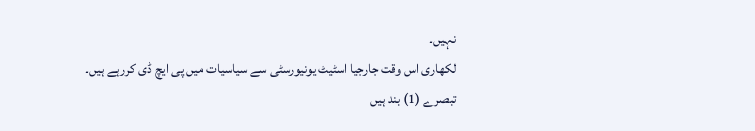نہیں۔
لکھاری اس وقت جارجیا اسٹیٹ یونیورسٹی سے سیاسیات میں پی ایچ ڈی کررہے ہیں۔
تبصرے (1) بند ہیں